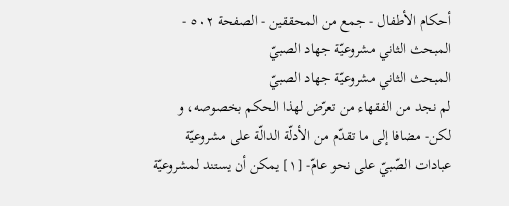أحكام الأطفال - جمع من المحققين - الصفحة ٥٠٢ - المبحث الثاني مشروعيّة جهاد الصبيّ
المبحث الثاني مشروعيّة جهاد الصبيّ
لم نجد من الفقهاء من تعرّض لهذا الحكم بخصوصه، و لكن- مضافا إلى ما تقدّم من الأدلّة الدالّة على مشروعيّة عبادات الصّبيّ على نحو عامّ- [١] يمكن أن يستند لمشروعيّة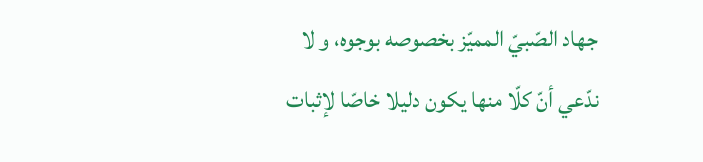جهاد الصّبيّ المميّز بخصوصه بوجوه، و لا ندّعي أنّ كلّا منها يكون دليلا خاصّا لإثبات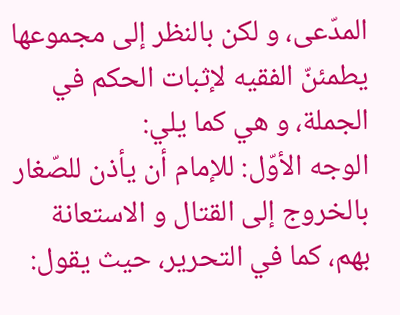المدّعى، و لكن بالنظر إلى مجموعها يطمئنّ الفقيه لإثبات الحكم في الجملة، و هي كما يلي:
الوجه الأوّل: للإمام أن يأذن للصّغار بالخروج إلى القتال و الاستعانة بهم، كما في التحرير، حيث يقول: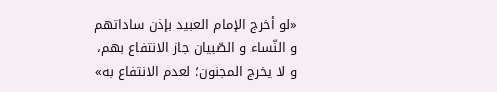«لو أخرج الإمام العبيد بإذن ساداتهم و النّساء و الصّبيان جاز الانتفاع بهم، و لا يخرج المجنون؛ لعدم الانتفاع به»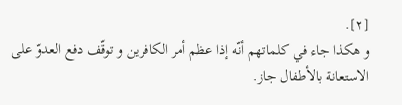[٢].
و هكذا جاء في كلماتهم أنّه إذا عظم أمر الكافرين و توقّف دفع العدوّ على الاستعانة بالأطفال جاز.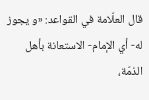قال العلّامة في القواعد: «و يجوز له- أي الإمام- الاستعانة بأهل الذمّة،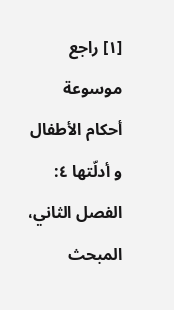[١] راجع موسوعة أحكام الأطفال و أدلّتها ٤: الفصل الثاني، المبحث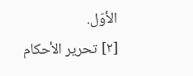الأوّل.
[٢] تحرير الأحكام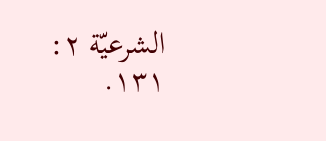الشرعيّة ٢: ١٣١.